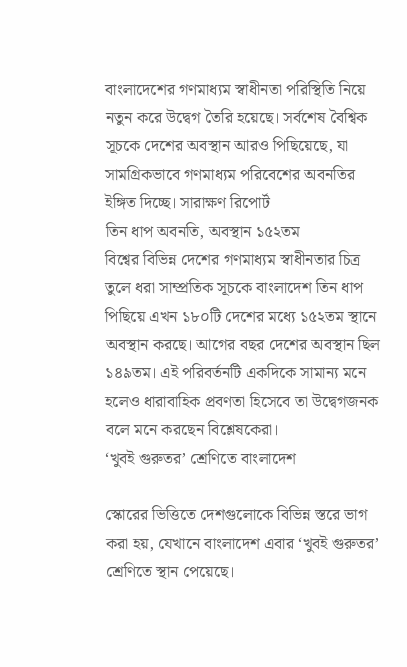বাংলাদেশের গণমাধ্যম স্বাধীনতা পরিস্থিতি নিয়ে নতুন করে উদ্বেগ তৈরি হয়েছে। সর্বশেষ বৈশ্বিক সূচকে দেশের অবস্থান আরও পিছিয়েছে, যা সামগ্রিকভাবে গণমাধ্যম পরিবেশের অবনতির ইঙ্গিত দিচ্ছে। সারাক্ষণ রিপোর্ট
তিন ধাপ অবনতি, অবস্থান ১৫২তম
বিশ্বের বিভিন্ন দেশের গণমাধ্যম স্বাধীনতার চিত্র তুলে ধরা সাম্প্রতিক সূচকে বাংলাদেশ তিন ধাপ পিছিয়ে এখন ১৮০টি দেশের মধ্যে ১৫২তম স্থানে অবস্থান করছে। আগের বছর দেশের অবস্থান ছিল ১৪৯তম। এই পরিবর্তনটি একদিকে সামান্য মনে হলেও ধারাবাহিক প্রবণতা হিসেবে তা উদ্বেগজনক বলে মনে করছেন বিশ্লেষকেরা।
‘খুবই গুরুতর’ শ্রেণিতে বাংলাদেশ

স্কোরের ভিত্তিতে দেশগুলোকে বিভিন্ন স্তরে ভাগ করা হয়, যেখানে বাংলাদেশ এবার ‘খুবই গুরুতর’ শ্রেণিতে স্থান পেয়েছে।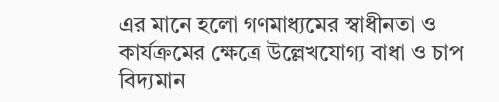এর মানে হলো গণমাধ্যমের স্বাধীনতা ও কার্যক্রমের ক্ষেত্রে উল্লেখযোগ্য বাধা ও চাপ বিদ্যমান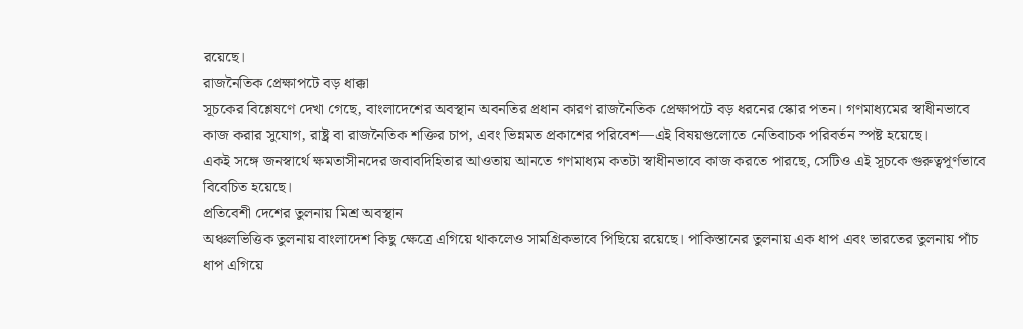রয়েছে।
রাজনৈতিক প্রেক্ষাপটে বড় ধাক্কা
সূচকের বিশ্লেষণে দেখা গেছে, বাংলাদেশের অবস্থান অবনতির প্রধান কারণ রাজনৈতিক প্রেক্ষাপটে বড় ধরনের স্কোর পতন। গণমাধ্যমের স্বাধীনভাবে কাজ করার সুযোগ, রাষ্ট্র বা রাজনৈতিক শক্তির চাপ, এবং ভিন্নমত প্রকাশের পরিবেশ—এই বিষয়গুলোতে নেতিবাচক পরিবর্তন স্পষ্ট হয়েছে।
একই সঙ্গে জনস্বার্থে ক্ষমতাসীনদের জবাবদিহিতার আওতায় আনতে গণমাধ্যম কতটা স্বাধীনভাবে কাজ করতে পারছে, সেটিও এই সূচকে গুরুত্বপূর্ণভাবে বিবেচিত হয়েছে।
প্রতিবেশী দেশের তুলনায় মিশ্র অবস্থান
অঞ্চলভিত্তিক তুলনায় বাংলাদেশ কিছু ক্ষেত্রে এগিয়ে থাকলেও সামগ্রিকভাবে পিছিয়ে রয়েছে। পাকিস্তানের তুলনায় এক ধাপ এবং ভারতের তুলনায় পাঁচ ধাপ এগিয়ে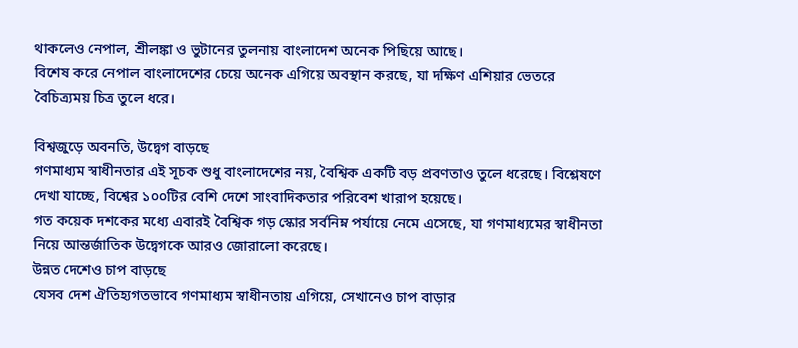থাকলেও নেপাল, শ্রীলঙ্কা ও ভুটানের তুলনায় বাংলাদেশ অনেক পিছিয়ে আছে।
বিশেষ করে নেপাল বাংলাদেশের চেয়ে অনেক এগিয়ে অবস্থান করছে, যা দক্ষিণ এশিয়ার ভেতরে বৈচিত্র্যময় চিত্র তুলে ধরে।

বিশ্বজুড়ে অবনতি, উদ্বেগ বাড়ছে
গণমাধ্যম স্বাধীনতার এই সূচক শুধু বাংলাদেশের নয়, বৈশ্বিক একটি বড় প্রবণতাও তুলে ধরেছে। বিশ্লেষণে দেখা যাচ্ছে, বিশ্বের ১০০টির বেশি দেশে সাংবাদিকতার পরিবেশ খারাপ হয়েছে।
গত কয়েক দশকের মধ্যে এবারই বৈশ্বিক গড় স্কোর সর্বনিম্ন পর্যায়ে নেমে এসেছে, যা গণমাধ্যমের স্বাধীনতা নিয়ে আন্তর্জাতিক উদ্বেগকে আরও জোরালো করেছে।
উন্নত দেশেও চাপ বাড়ছে
যেসব দেশ ঐতিহ্যগতভাবে গণমাধ্যম স্বাধীনতায় এগিয়ে, সেখানেও চাপ বাড়ার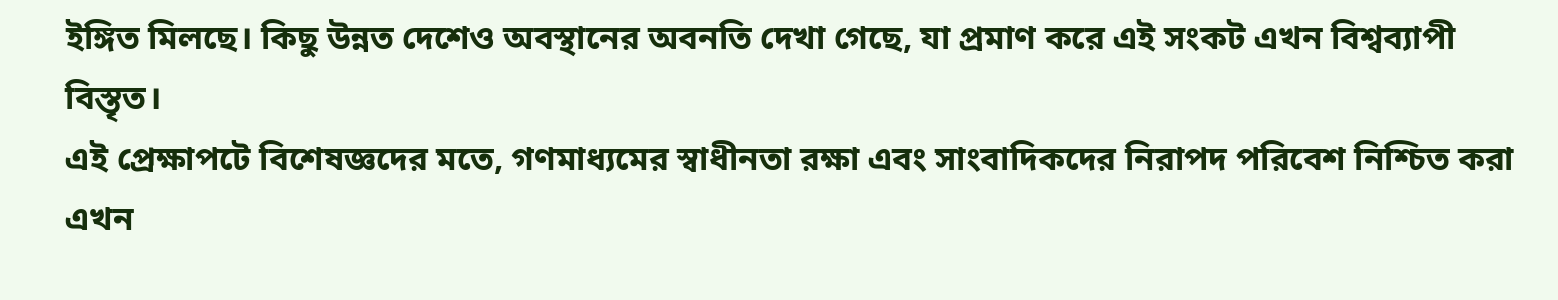ইঙ্গিত মিলছে। কিছু উন্নত দেশেও অবস্থানের অবনতি দেখা গেছে, যা প্রমাণ করে এই সংকট এখন বিশ্বব্যাপী বিস্তৃত।
এই প্রেক্ষাপটে বিশেষজ্ঞদের মতে, গণমাধ্যমের স্বাধীনতা রক্ষা এবং সাংবাদিকদের নিরাপদ পরিবেশ নিশ্চিত করা এখন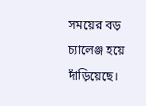সময়ের বড় চ্যালেঞ্জ হয়ে দাঁড়িয়েছে।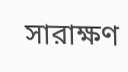সারাক্ষণ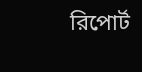রিপোর্ট